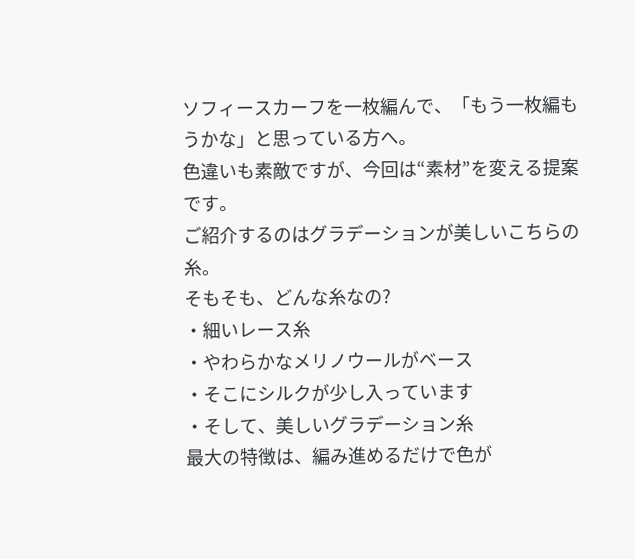ソフィースカーフを一枚編んで、「もう一枚編もうかな」と思っている方へ。
色違いも素敵ですが、今回は“素材”を変える提案です。
ご紹介するのはグラデーションが美しいこちらの糸。
そもそも、どんな糸なの?
・細いレース糸
・やわらかなメリノウールがベース
・そこにシルクが少し入っています
・そして、美しいグラデーション糸
最大の特徴は、編み進めるだけで色が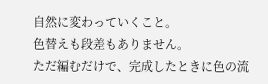自然に変わっていくこと。
色替えも段差もありません。
ただ編むだけで、完成したときに色の流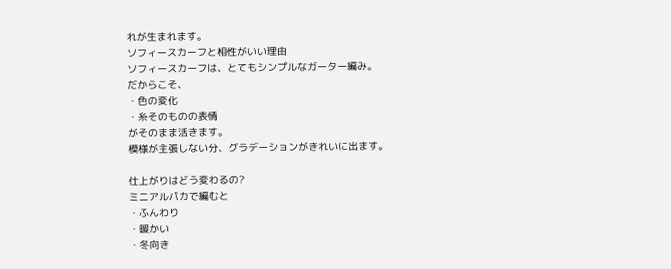れが生まれます。
ソフィースカーフと相性がいい理由
ソフィースカーフは、とてもシンプルなガーター編み。
だからこそ、
・色の変化
・糸そのものの表情
がそのまま活きます。
模様が主張しない分、グラデーションがきれいに出ます。

仕上がりはどう変わるの?
ミニアルパカで編むと
・ふんわり
・暖かい
・冬向き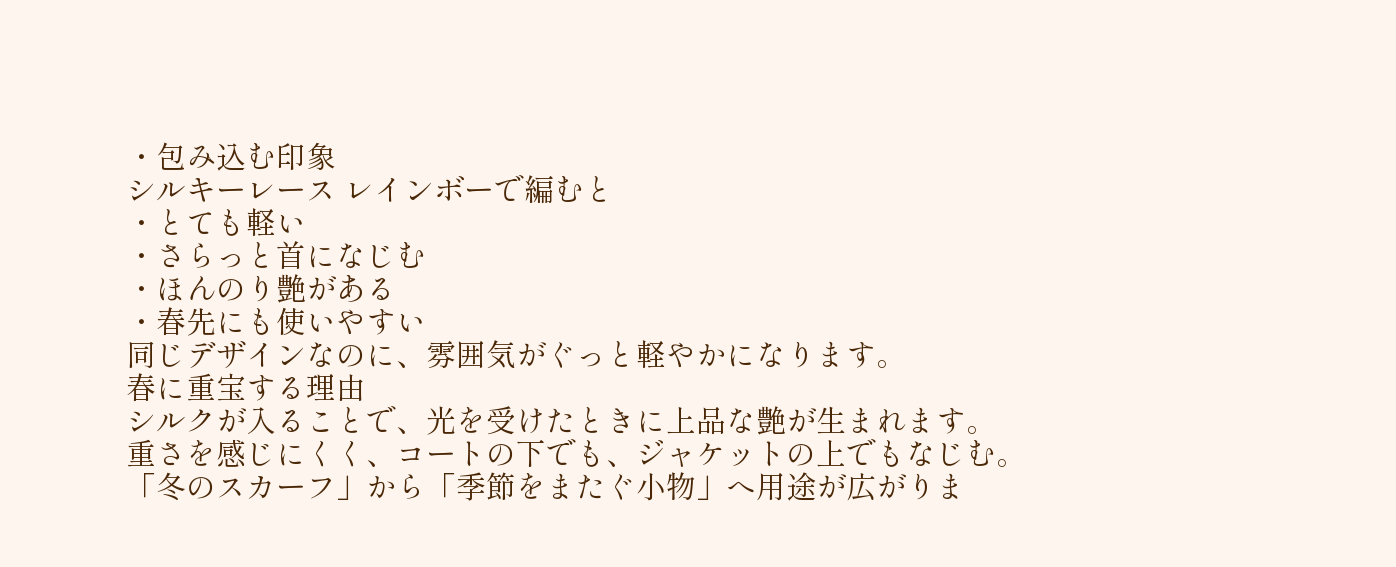・包み込む印象
シルキーレース レインボーで編むと
・とても軽い
・さらっと首になじむ
・ほんのり艶がある
・春先にも使いやすい
同じデザインなのに、雰囲気がぐっと軽やかになります。
春に重宝する理由
シルクが入ることで、光を受けたときに上品な艶が生まれます。
重さを感じにくく、コートの下でも、ジャケットの上でもなじむ。
「冬のスカーフ」から「季節をまたぐ小物」へ用途が広がりま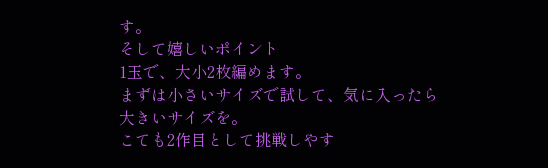す。
そして嬉しいポイント
1玉で、大小2枚編めます。
まずは小さいサイズで試して、気に入ったら大きいサイズを。
こても2作目として挑戦しやす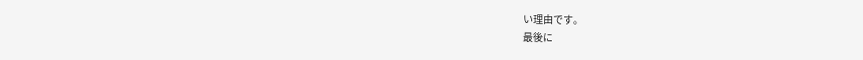い理由です。
最後に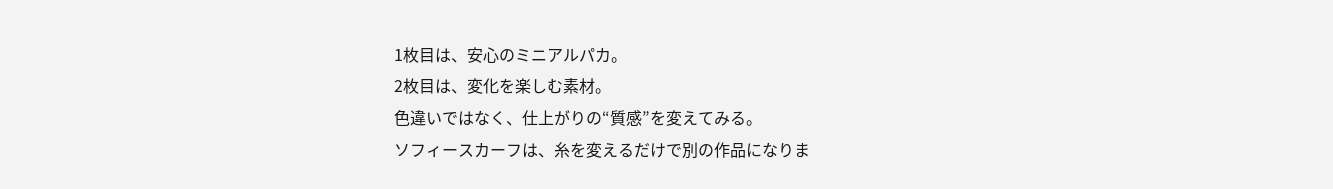1枚目は、安心のミニアルパカ。
2枚目は、変化を楽しむ素材。
色違いではなく、仕上がりの“質感”を変えてみる。
ソフィースカーフは、糸を変えるだけで別の作品になりま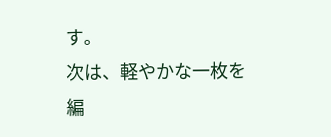す。
次は、軽やかな一枚を編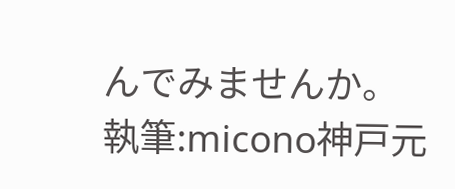んでみませんか。
執筆:micono神戸元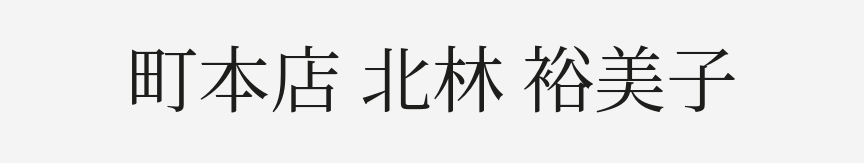町本店 北林 裕美子